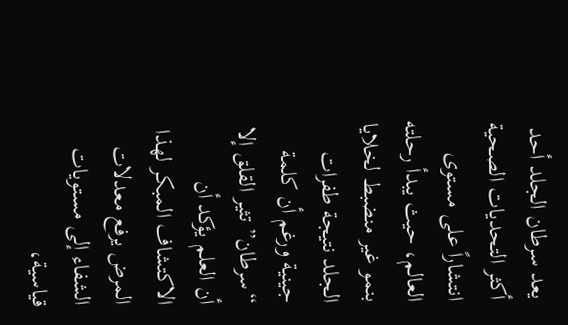يعد سرطان الجلد أحد أكثر التحديات الصحية انتشاراً على مستوى العالم، حيث يبدأ رحلته بنمو غير منضبط لخلايا الجلد نتيجة طفرات جينية ورغم أن كلمة “سرطان” تثير القلق إلا أن العلم يؤكد أن الاكتشاف المبكر لهذا المرض يرفع معدلات الشفاء إلى مستويات قياسية،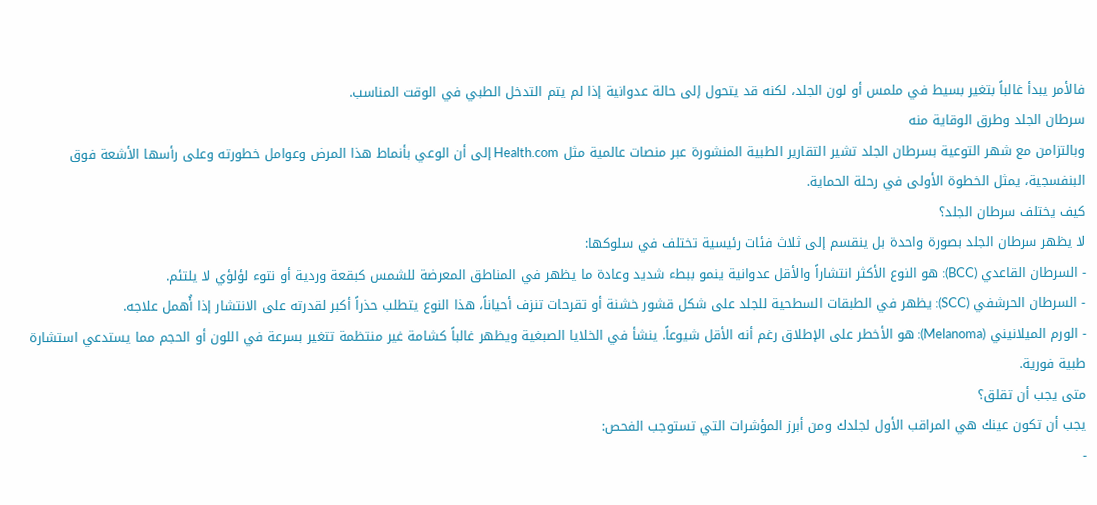فالأمر يبدأ غالباً بتغير بسيط في ملمس أو لون الجلد، لكنه قد يتحول إلى حالة عدوانية إذا لم يتم التدخل الطبي في الوقت المناسب.
سرطان الجلد وطرق الوقاية منه
وبالتزامن مع شهر التوعية بسرطان الجلد تشير التقارير الطبية المنشورة عبر منصات عالمية مثل Health.com إلى أن الوعي بأنماط هذا المرض وعوامل خطورته وعلى رأسها الأشعة فوق البنفسجية، يمثل الخطوة الأولى في رحلة الحماية.
كيف يختلف سرطان الجلد؟
لا يظهر سرطان الجلد بصورة واحدة بل ينقسم إلى ثلاث فئات رئيسية تختلف في سلوكها:
- السرطان القاعدي (BCC): هو النوع الأكثر انتشاراً والأقل عدوانية ينمو ببطء شديد وعادة ما يظهر في المناطق المعرضة للشمس كبقعة وردية أو نتوء لؤلؤي لا يلتئم.
- السرطان الحرشفي (SCC): يظهر في الطبقات السطحية للجلد على شكل قشور خشنة أو تقرحات تنزف أحياناً، هذا النوع يتطلب حذراً أكبر لقدرته على الانتشار إذا أُهمل علاجه.
- الورم الميلانيني (Melanoma): هو الأخطر على الإطلاق رغم أنه الأقل شيوعاً. ينشأ في الخلايا الصبغية ويظهر غالباً كشامة غير منتظمة تتغير بسرعة في اللون أو الحجم مما يستدعي استشارة طبية فورية.
متى يجب أن تقلق؟
يجب أن تكون عينك هي المراقب الأول لجلدك ومن أبرز المؤشرات التي تستوجب الفحص:
-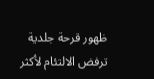ظهور قرحة جلدية ترفض الالتئام لأكثر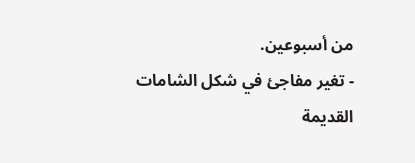من أسبوعين.
- تغير مفاجئ في شكل الشامات القديمة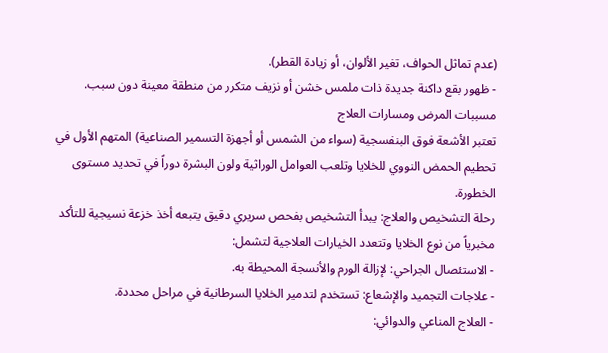(عدم تماثل الحواف، تغير الألوان، أو زيادة القطر).
- ظهور بقع داكنة جديدة ذات ملمس خشن أو نزيف متكرر من منطقة معينة دون سبب.
مسببات المرض ومسارات العلاج
تعتبر الأشعة فوق البنفسجية (سواء من الشمس أو أجهزة التسمير الصناعية) المتهم الأول في تحطيم الحمض النووي للخلايا وتلعب العوامل الوراثية ولون البشرة دوراً في تحديد مستوى الخطورة.
رحلة التشخيص والعلاج: يبدأ التشخيص بفحص سريري دقيق يتبعه أخذ خزعة نسيجية للتأكد مخبرياً من نوع الخلايا وتتعدد الخيارات العلاجية لتشمل:
- الاستئصال الجراحي: لإزالة الورم والأنسجة المحيطة به.
- علاجات التجميد والإشعاع: تستخدم لتدمير الخلايا السرطانية في مراحل محددة.
- العلاج المناعي والدوائي: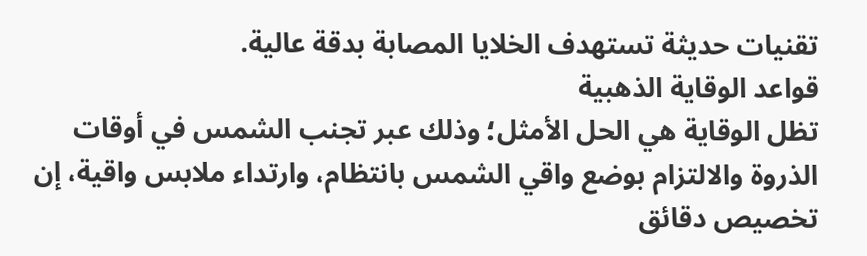تقنيات حديثة تستهدف الخلايا المصابة بدقة عالية.
قواعد الوقاية الذهبية
تظل الوقاية هي الحل الأمثل؛ وذلك عبر تجنب الشمس في أوقات الذروة والالتزام بوضع واقي الشمس بانتظام، وارتداء ملابس واقية، إن تخصيص دقائق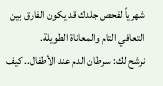شهرياً لفحص جلدك قد يكون الفارق بين التعافي التام والمعاناة الطويلة.
نرشح لك: سرطان الدم عند الأطفال.. كيف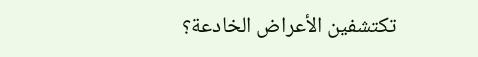تكتشفين الأعراض الخادعة؟